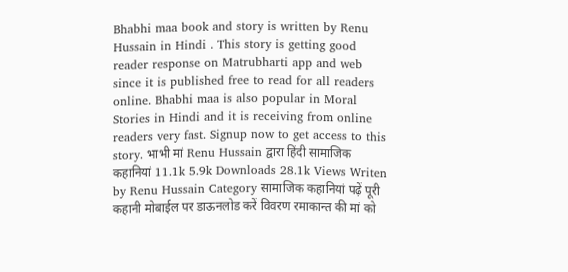Bhabhi maa book and story is written by Renu Hussain in Hindi . This story is getting good reader response on Matrubharti app and web since it is published free to read for all readers online. Bhabhi maa is also popular in Moral Stories in Hindi and it is receiving from online readers very fast. Signup now to get access to this story. भाभी मां Renu Hussain द्वारा हिंदी सामाजिक कहानियां 11.1k 5.9k Downloads 28.1k Views Writen by Renu Hussain Category सामाजिक कहानियां पढ़ें पूरी कहानी मोबाईल पर डाऊनलोड करें विवरण रमाकान्त की मां को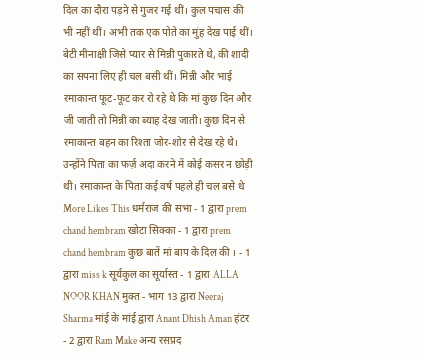दिल का दौरा पड़ने से गुजर गई थीं। कुल पचास की भी नहीं थीं। अभी तक एक पोते का मुंह देख पाई थीं। बेटी मीनाक्षी जिसे प्यार से मिन्नी पुकारते थे, की शादी का सपना लिए ही चल बसी थीं। मिन्नी और भाई रमाकान्त फूट-फूट कर रो रहे थे कि मां कुछ दिन और जी जाती तो मिन्नी का ब्याह देख जाती। कुछ दिन से रमाकान्त बहन का रिश्ता जोर-शोर से देख रहे थे। उन्होंने पिता का फर्ज़ अदा करने में कोई कसर न छोड़ी थी। रमाकान्त के पिता कई वर्ष पहले ही चल बसे थे More Likes This धर्मराज की सभा - 1 द्वारा prem chand hembram खोटा सिक्का - 1 द्वारा prem chand hembram कुछ बातें मां बाप के दिल की । - 1 द्वारा miss k सूर्यकुल का सूर्यास्त - 1 द्वारा ALLA NOOR KHAN मुक्त - भाग 13 द्वारा Neeraj Sharma मांई के मांई द्वारा Anant Dhish Aman हंटर - 2 द्वारा Ram Make अन्य रसप्रद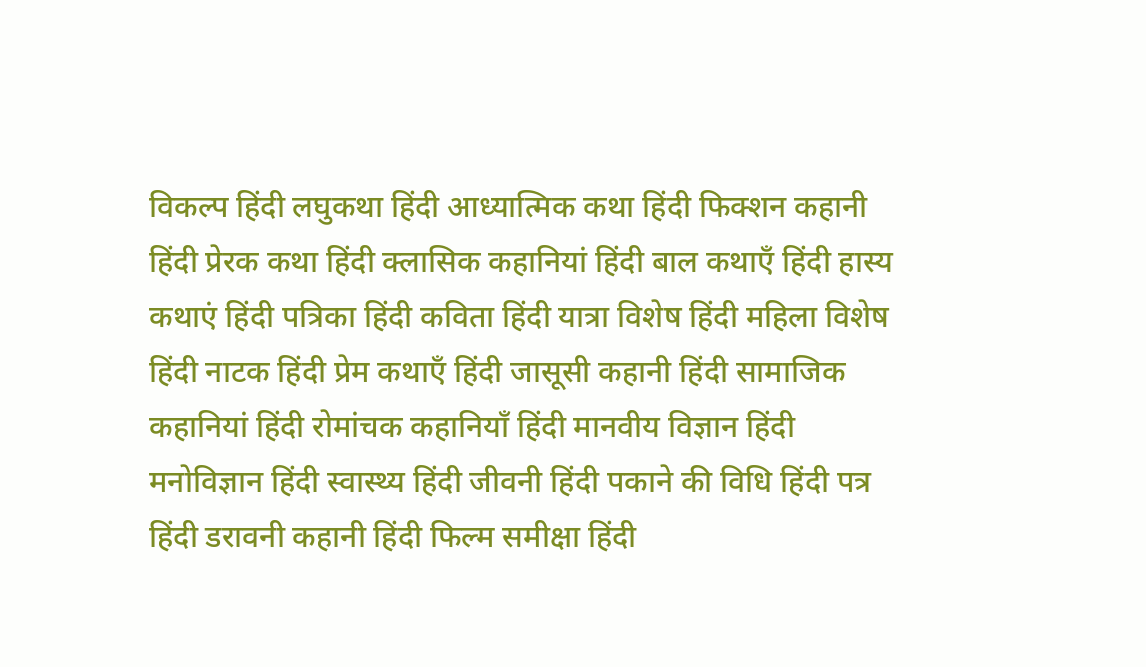विकल्प हिंदी लघुकथा हिंदी आध्यात्मिक कथा हिंदी फिक्शन कहानी हिंदी प्रेरक कथा हिंदी क्लासिक कहानियां हिंदी बाल कथाएँ हिंदी हास्य कथाएं हिंदी पत्रिका हिंदी कविता हिंदी यात्रा विशेष हिंदी महिला विशेष हिंदी नाटक हिंदी प्रेम कथाएँ हिंदी जासूसी कहानी हिंदी सामाजिक कहानियां हिंदी रोमांचक कहानियाँ हिंदी मानवीय विज्ञान हिंदी मनोविज्ञान हिंदी स्वास्थ्य हिंदी जीवनी हिंदी पकाने की विधि हिंदी पत्र हिंदी डरावनी कहानी हिंदी फिल्म समीक्षा हिंदी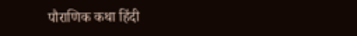पौराणिक कथा हिंदी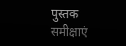पुस्तक समीक्षाएं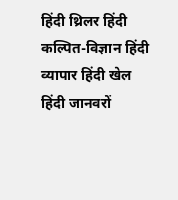हिंदी थ्रिलर हिंदी कल्पित-विज्ञान हिंदी व्यापार हिंदी खेल हिंदी जानवरों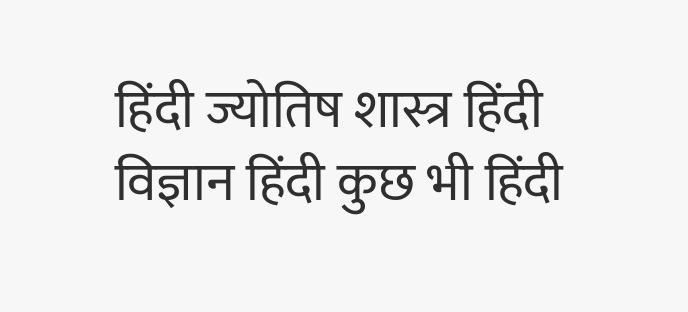हिंदी ज्योतिष शास्त्र हिंदी विज्ञान हिंदी कुछ भी हिंदी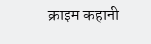क्राइम कहानी